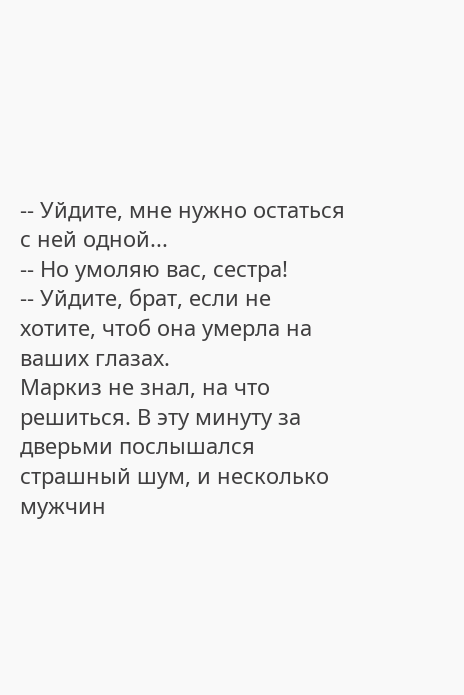-- Уйдите, мне нужно остаться с ней одной...
-- Но умоляю вас, сестра!
-- Уйдите, брат, если не хотите, чтоб она умерла на ваших глазах.
Маркиз не знал, на что решиться. В эту минуту за дверьми послышался страшный шум, и несколько мужчин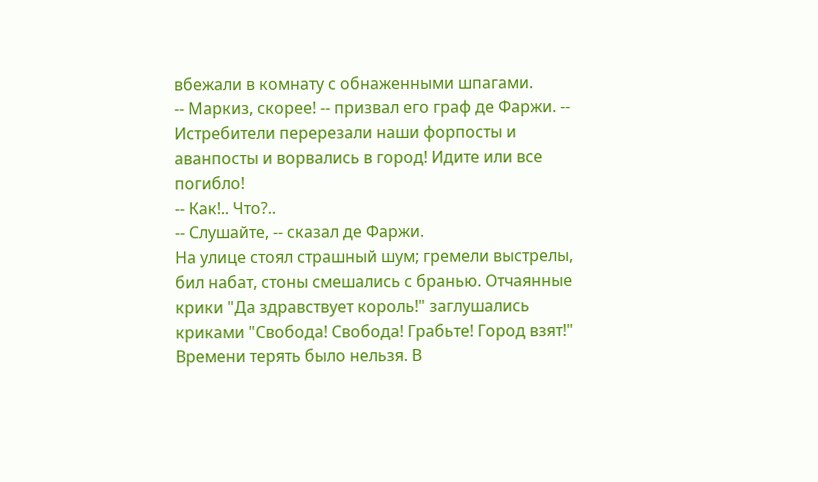вбежали в комнату с обнаженными шпагами.
-- Маркиз, скорее! -- призвал его граф де Фаржи. -- Истребители перерезали наши форпосты и аванпосты и ворвались в город! Идите или все погибло!
-- Как!.. Что?..
-- Слушайте, -- сказал де Фаржи.
На улице стоял страшный шум; гремели выстрелы, бил набат, стоны смешались с бранью. Отчаянные крики "Да здравствует король!" заглушались криками "Свобода! Свобода! Грабьте! Город взят!"
Времени терять было нельзя. В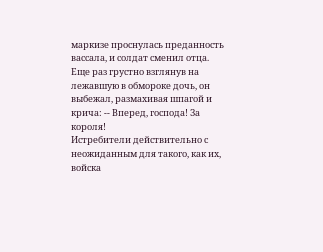маркизе проснулась преданность вассала, и солдат сменил отца. Еще раз грустно взглянув на лежавшую в обмороке дочь, он выбежал, размахивая шпагой и крича: -- Вперед, господа! За короля!
Истребители действительно с неожиданным для такого, как их, войска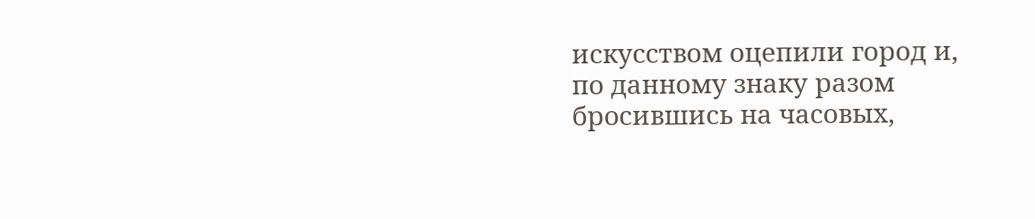искусством оцепили город и, по данному знаку разом бросившись на часовых,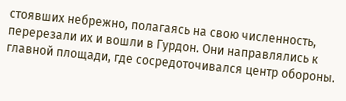стоявших небрежно, полагаясь на свою численность, перерезали их и вошли в Гурдон. Они направлялись к главной площади, где сосредоточивался центр обороны.